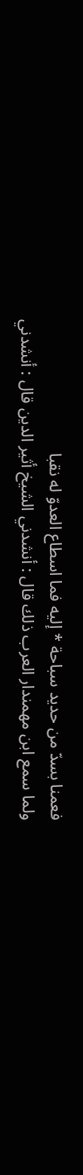فعمنا بسدّ من حديد سباحة * إليه فما اسطاع العدوّ له نقبا
ولما سمع ابن مهمندار العرب ذلك قال : أنشدني الشيخ أثير الدين قال : أنشدني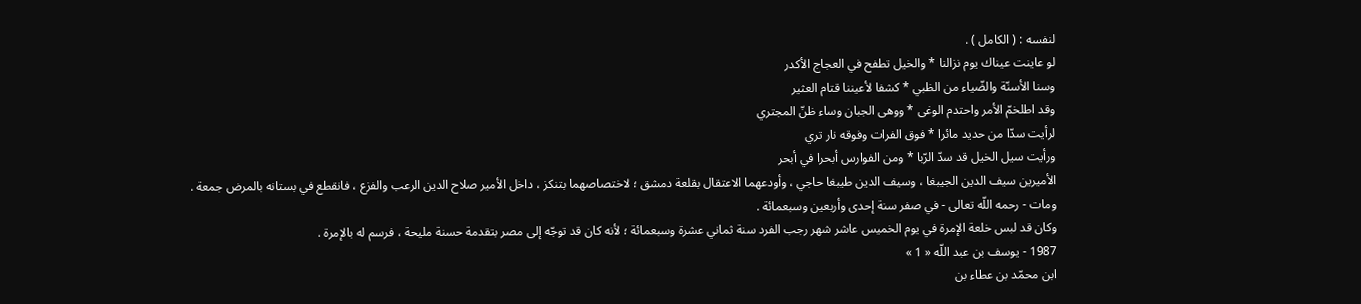لنفسه : ( الكامل ) .
لو عاينت عيناك يوم نزالنا * والخيل تطفح في العجاج الأكدر
وسنا الأسنّة والضّياء من الظبي * كشفا لأعيننا قتام العثير
وقد اطلخمّ الأمر واحتدم الوغى * ووهى الجبان وساء ظنّ المجتري
لرأيت سدّا من حديد مائرا * فوق الفرات وفوقه نار تري
ورأيت سيل الخيل قد سدّ الرّبا * ومن الفوارس أبحرا في أبحر
الأميرين سيف الدين الجيبغا ، وسيف الدين طيبغا حاجي ، وأودعهما الاعتقال بقلعة دمشق ؛ لاختصاصهما بتنكز ، داخل الأمير صلاح الدين الرعب والفزع ، فانقطع في بستانه بالمرض جمعة .
ومات - رحمه اللّه تعالى - في صفر سنة إحدى وأربعين وسبعمائة .
وكان قد لبس خلعة الإمرة في يوم الخميس عاشر شهر رجب الفرد سنة ثماني عشرة وسبعمائة ؛ لأنه كان قد توجّه إلى مصر بتقدمة حسنة مليحة ، فرسم له بالإمرة .
1987 - يوسف بن عبد اللّه « 1 »
ابن محمّد بن عطاء بن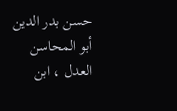حسن بدر الدين أبو المحاسن العدل ، ابن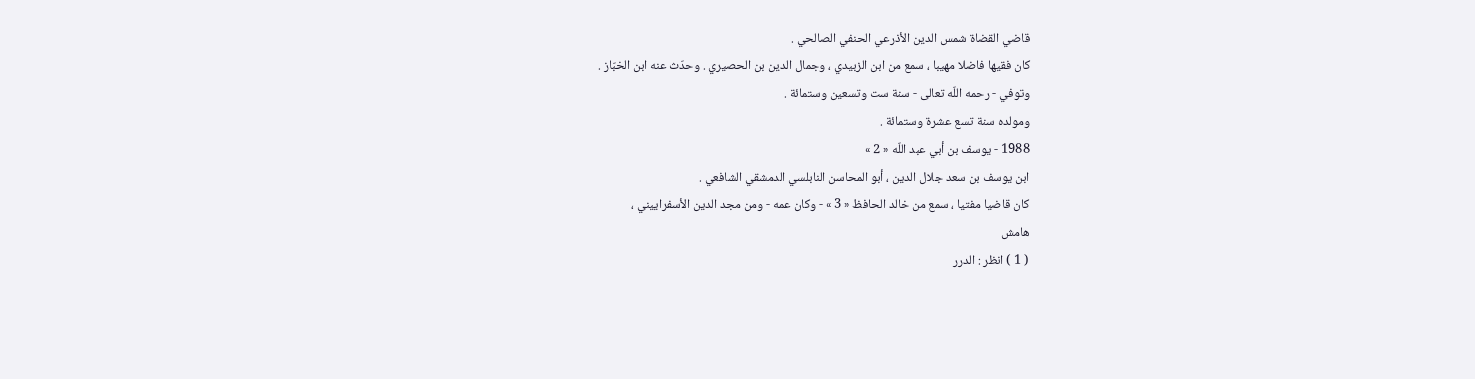قاضي القضاة شمس الدين الأذرعي الحنفي الصالحي .
كان فقيها فاضلا مهيبا ، سمع من ابن الزبيدي ، وجمال الدين بن الحصيري . وحدّث عنه ابن الخبّاز .
وتوفي - رحمه اللّه تعالى - سنة ست وتسعين وستمائة .
ومولده سنة تسع عشرة وستمائة .
1988 - يوسف بن أبي عبد اللّه « 2 »
ابن يوسف بن سعد جلال الدين ، أبو المحاسن النابلسي الدمشقي الشافعي .
كان قاضيا مفتيا ، سمع من خالد الحافظ « 3 » - وكان عمه - ومن مجد الدين الأسفراييني ،
هامش
( 1 ) انظر : الدرر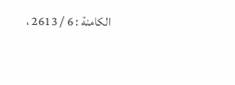الكامنة : 6 / 2613 ،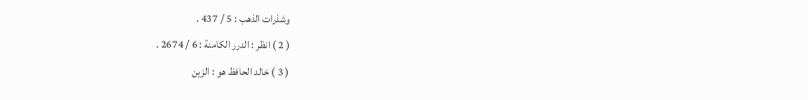وشذرات الذهب : 5 / 437 .
( 2 ) انظر : الدرر الكامنة : 6 / 2674 .
( 3 ) خالد الحافظ هو : الزين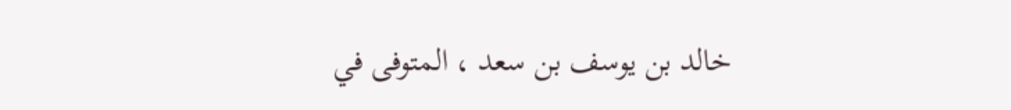خالد بن يوسف بن سعد ، المتوفى في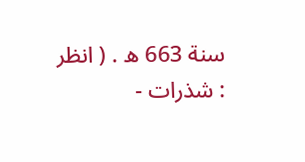سنة 663 ه . ( انظر : شذرات -